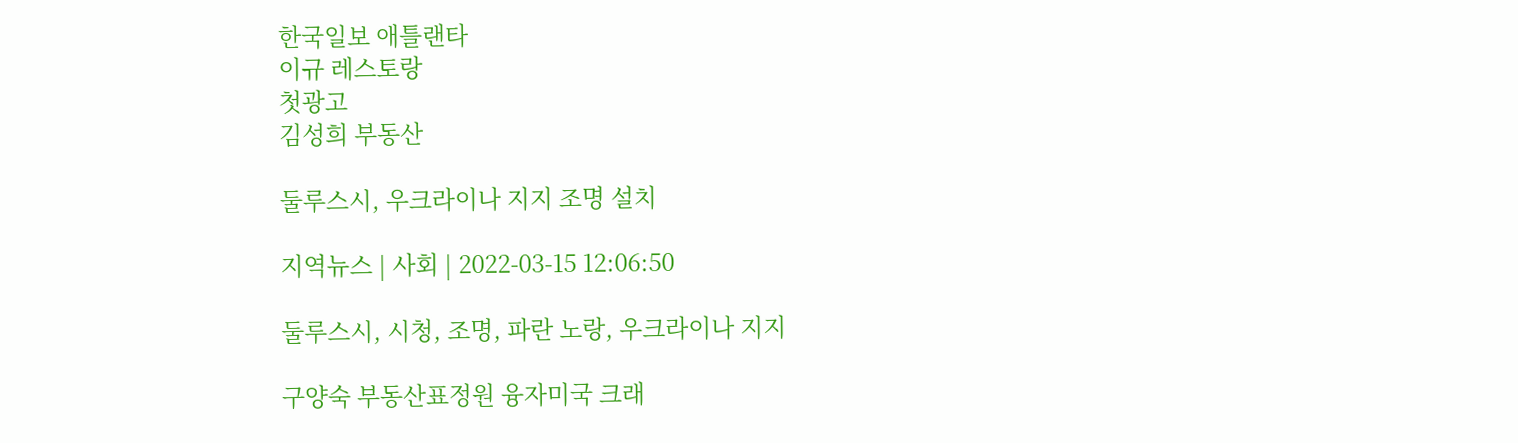한국일보 애틀랜타
이규 레스토랑
첫광고
김성희 부동산

둘루스시, 우크라이나 지지 조명 설치

지역뉴스 | 사회 | 2022-03-15 12:06:50

둘루스시, 시청, 조명, 파란 노랑, 우크라이나 지지

구양숙 부동산표정원 융자미국 크래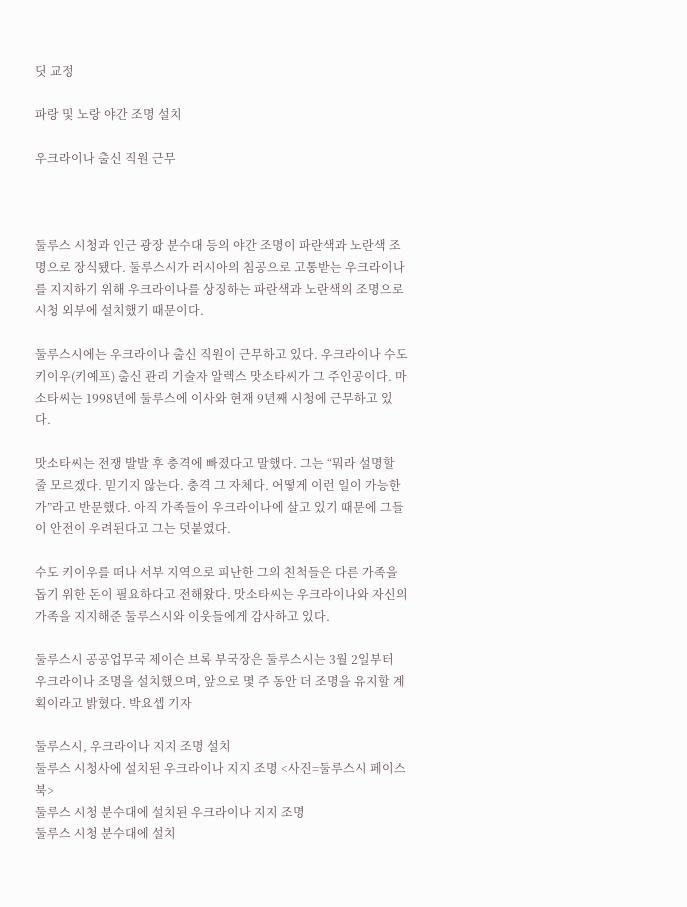딧 교정

파랑 및 노랑 야간 조명 설치

우크라이나 출신 직원 근무



둘루스 시청과 인근 광장 분수대 등의 야간 조명이 파란색과 노란색 조명으로 장식됐다. 둘루스시가 러시아의 침공으로 고통받는 우크라이나를 지지하기 위해 우크라이나를 상징하는 파란색과 노란색의 조명으로 시청 외부에 설치했기 때문이다.

둘루스시에는 우크라이나 출신 직원이 근무하고 있다. 우크라이나 수도 키이우(키예프) 출신 관리 기술자 알렉스 맛소타씨가 그 주인공이다. 마소타씨는 1998년에 둘루스에 이사와 현재 9년째 시청에 근무하고 있다.

맛소타씨는 전쟁 발발 후 충격에 빠졌다고 말했다. 그는 “뭐라 설명할 줄 모르겠다. 믿기지 않는다. 충격 그 자체다. 어떻게 이런 일이 가능한가”라고 반문했다. 아직 가족들이 우크라이나에 살고 있기 때문에 그들이 안전이 우려된다고 그는 덧붙였다.

수도 키이우를 떠나 서부 지역으로 피난한 그의 친척들은 다른 가족을 돕기 위한 돈이 필요하다고 전해왔다. 맛소타씨는 우크라이나와 자신의 가족을 지지해준 둘루스시와 이웃들에게 감사하고 있다.

둘루스시 공공업무국 제이슨 브록 부국장은 둘루스시는 3월 2일부터 우크라이나 조명을 설치했으며, 앞으로 몇 주 동안 더 조명을 유지할 계획이라고 밝혔다. 박요셉 기자

둘루스시, 우크라이나 지지 조명 설치
둘루스 시청사에 설치된 우크라이나 지지 조명 <사진=둘루스시 페이스북>
둘루스 시청 분수대에 설치된 우크라이나 지지 조명
둘루스 시청 분수대에 설치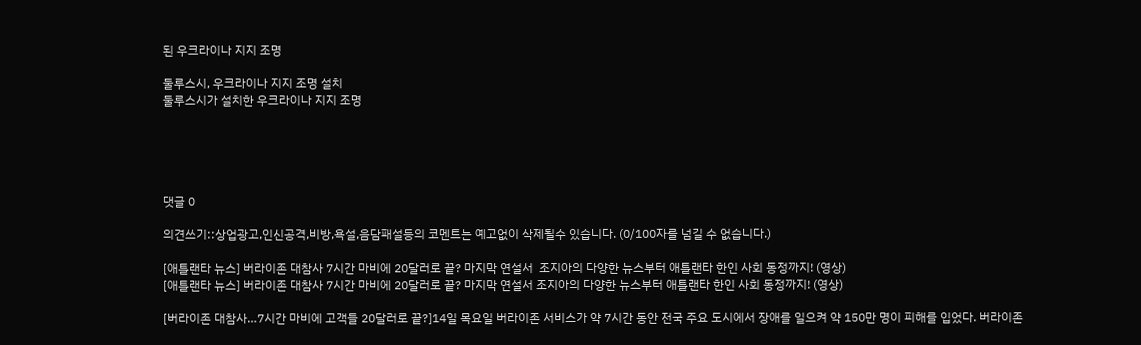된 우크라이나 지지 조명

둘루스시, 우크라이나 지지 조명 설치
둘루스시가 설치한 우크라이나 지지 조명





댓글 0

의견쓰기::상업광고,인신공격,비방,욕설,음담패설등의 코멘트는 예고없이 삭제될수 있습니다. (0/100자를 넘길 수 없습니다.)

[애틀랜타 뉴스] 버라이존 대참사 7시간 마비에 20달러로 끝? 마지막 연설서  조지아의 다양한 뉴스부터 애틀랜타 한인 사회 동정까지! (영상)
[애틀랜타 뉴스] 버라이존 대참사 7시간 마비에 20달러로 끝? 마지막 연설서 조지아의 다양한 뉴스부터 애틀랜타 한인 사회 동정까지! (영상)

[버라이존 대참사…7시간 마비에 고객들 20달러로 끝?]14일 목요일 버라이존 서비스가 약 7시간 동안 전국 주요 도시에서 장애를 일으켜 약 150만 명이 피해를 입었다. 버라이존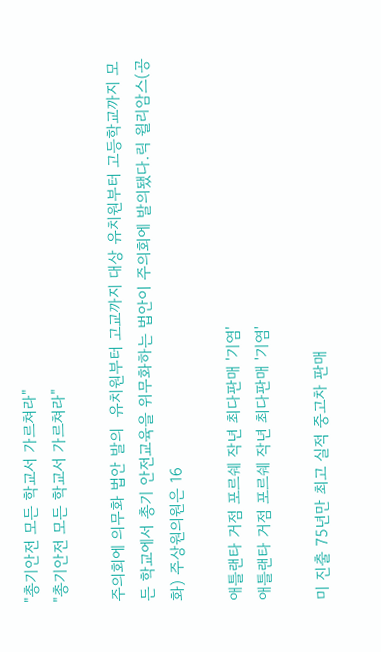"총기안전 모든 학교서 가르쳐라"
"총기안전 모든 학교서 가르쳐라"

주의회에 의무화 법안 발의  유치원부터 고교까지 대상 유치원부터 고등학교까지 모든 학교에서 총기 안전교육을 위무화하는 법안이 주의회에 발의됐다.릭 윌리암스(공화) 주상원의원은 16

애틀랜타 거점 포르쉐 작년 최다판매 '기염'
애틀랜타 거점 포르쉐 작년 최다판매 '기염'

미 진출 75년만 최고 실적 중고차 판매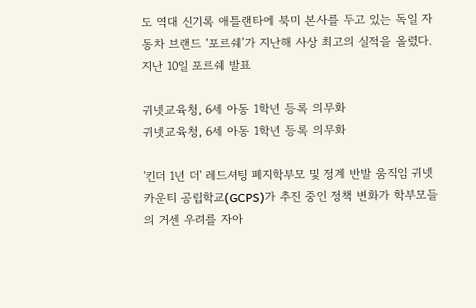도 역대 신기록 애틀랜타에 북미 본사를 두고 있는 독일 자동차 브랜드 ‘포르쉐’가 지난해 사상 최고의 실적을 올렸다.지난 10일 포르쉐 발표

귀넷교육청, 6세 아동 1학년 등록 의무화
귀넷교육청, 6세 아동 1학년 등록 의무화

'킨더 1년 더' 레드셔팅 폐지학부모 및 정계 반발 움직임 귀넷 카운티 공립학교(GCPS)가 추진 중인 정책 변화가 학부모들의 거센 우려를 자아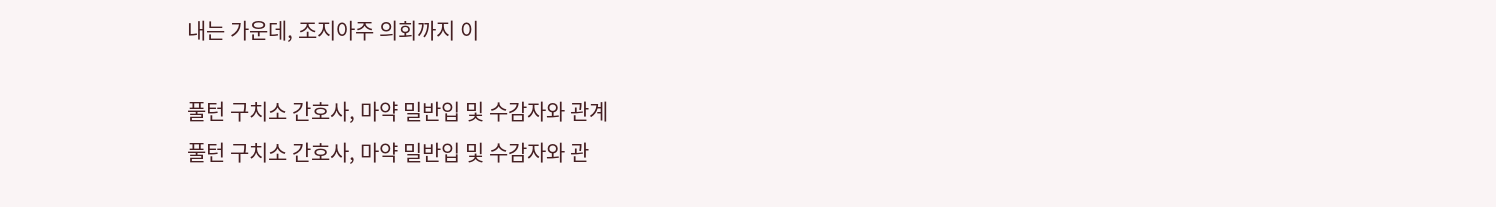내는 가운데, 조지아주 의회까지 이

풀턴 구치소 간호사, 마약 밀반입 및 수감자와 관계
풀턴 구치소 간호사, 마약 밀반입 및 수감자와 관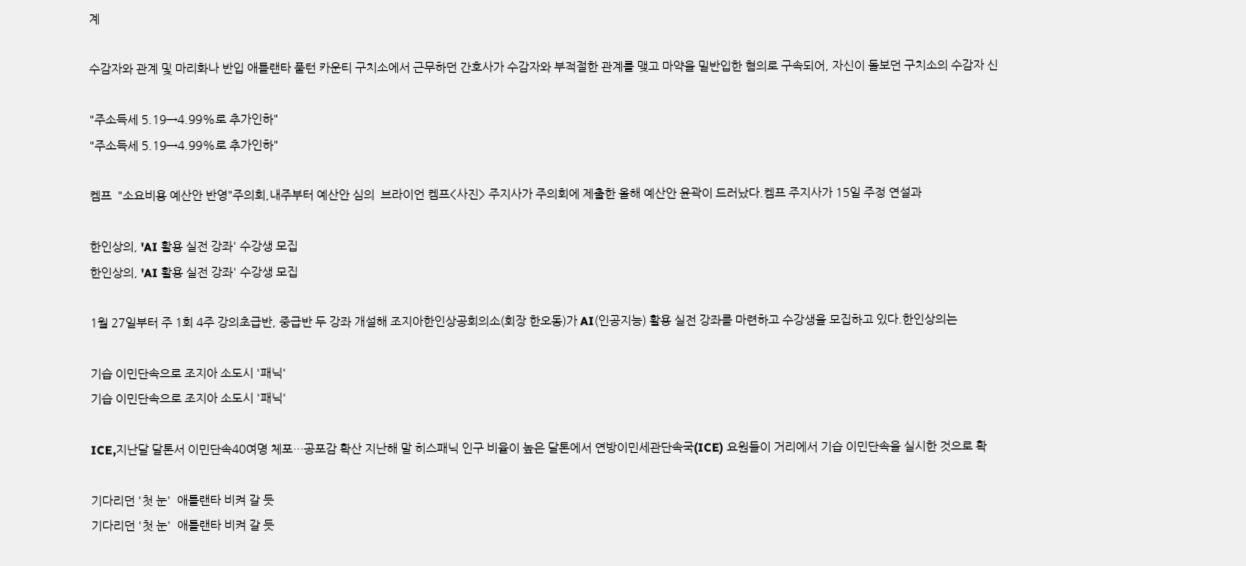계

수감자와 관계 및 마리화나 반입 애틀랜타 풀턴 카운티 구치소에서 근무하던 간호사가 수감자와 부적절한 관계를 맺고 마약을 밀반입한 혐의로 구속되어, 자신이 돌보던 구치소의 수감자 신

"주소득세 5.19→4.99%로 추가인하"
"주소득세 5.19→4.99%로 추가인하"

켐프  "소요비용 예산안 반영"주의회,내주부터 예산안 심의  브라이언 켐프<사진> 주지사가 주의회에 제출한 올해 예산안 윤곽이 드러났다.켐프 주지사가 15일 주정 연설과

한인상의, 'AI 활용 실전 강좌' 수강생 모집
한인상의, 'AI 활용 실전 강좌' 수강생 모집

1월 27일부터 주 1회 4주 강의초급반, 중급반 두 강좌 개설해 조지아한인상공회의소(회장 한오동)가 AI(인공지능) 활용 실전 강좌를 마련하고 수강생을 모집하고 있다.한인상의는

기습 이민단속으로 조지아 소도시 '패닉'
기습 이민단속으로 조지아 소도시 '패닉'

ICE,지난달 달톤서 이민단속40여명 체포…공포감 확산 지난해 말 히스패닉 인구 비율이 높은 달톤에서 연방이민세관단속국(ICE) 요원들이 거리에서 기습 이민단속을 실시한 것으로 확

기다리던 '첫 눈'  애틀랜타 비켜 갈 듯
기다리던 '첫 눈'  애틀랜타 비켜 갈 듯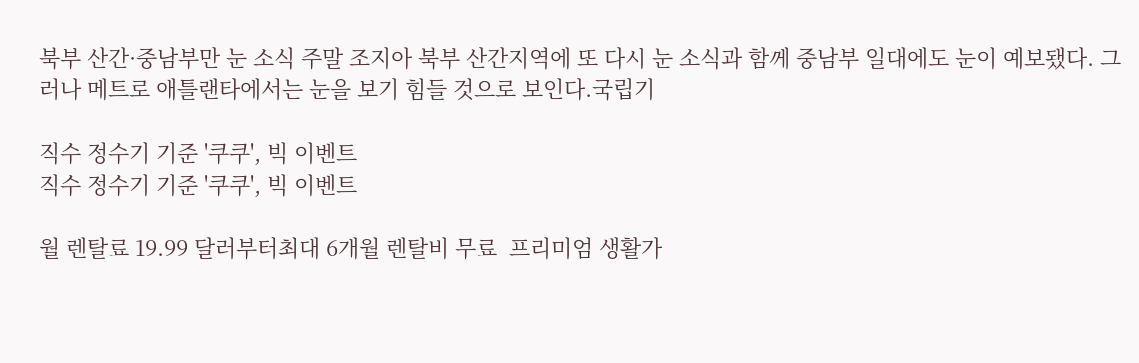북부 산간·중남부만 눈 소식 주말 조지아 북부 산간지역에 또 다시 눈 소식과 함께 중남부 일대에도 눈이 예보됐다. 그러나 메트로 애틀랜타에서는 눈을 보기 힘들 것으로 보인다.국립기

직수 정수기 기준 '쿠쿠', 빅 이벤트
직수 정수기 기준 '쿠쿠', 빅 이벤트

월 렌탈료 19.99 달러부터최대 6개월 렌탈비 무료  프리미엄 생활가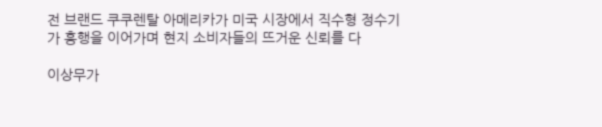전 브랜드 쿠쿠렌탈 아메리카가 미국 시장에서 직수형 정수기가 흥행을 이어가며 현지 소비자들의 뜨거운 신뢰를 다

이상무가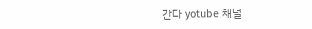간다 yotube 채널